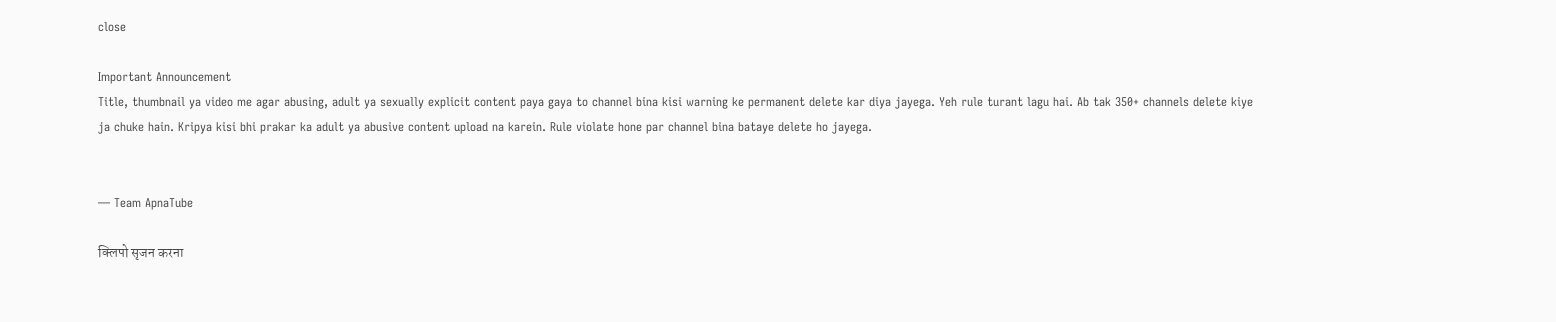close

Important Announcement
Title, thumbnail ya video me agar abusing, adult ya sexually explicit content paya gaya to channel bina kisi warning ke permanent delete kar diya jayega. Yeh rule turant lagu hai. Ab tak 350+ channels delete kiye ja chuke hain. Kripya kisi bhi prakar ka adult ya abusive content upload na karein. Rule violate hone par channel bina bataye delete ho jayega.


— Team ApnaTube

क्लिपो सृजन करना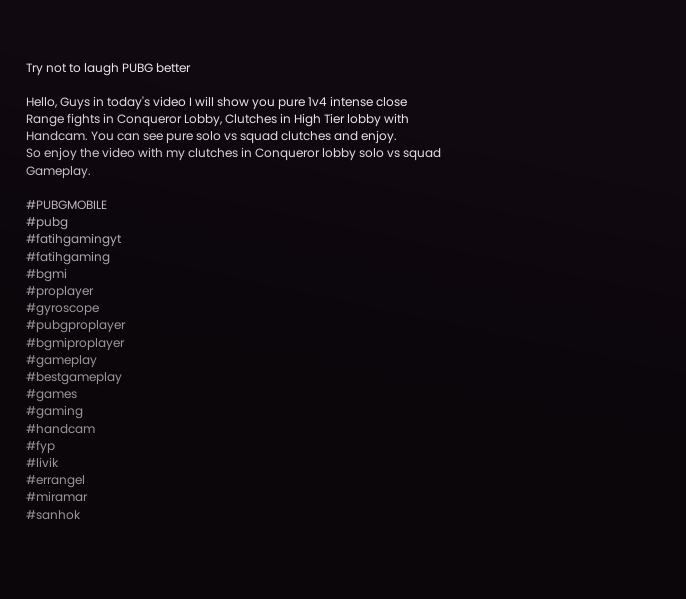Try not to laugh PUBG better

Hello, Guys in today's video I will show you pure 1v4 intense close
Range fights in Conqueror Lobby, Clutches in High Tier lobby with
Handcam. You can see pure solo vs squad clutches and enjoy.
So enjoy the video with my clutches in Conqueror lobby solo vs squad
Gameplay.

#PUBGMOBILE
#pubg
#fatihgamingyt
#fatihgaming
#bgmi
#proplayer
#gyroscope
#pubgproplayer
#bgmiproplayer
#gameplay
#bestgameplay
#games
#gaming
#handcam
#fyp
#livik
#errangel
#miramar
#sanhok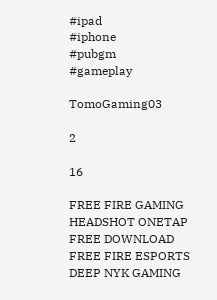#ipad
#iphone
#pubgm
#gameplay

TomoGaming03

2

16

FREE FIRE GAMING
HEADSHOT ONETAP
FREE DOWNLOAD
FREE FIRE ESPORTS
DEEP NYK GAMING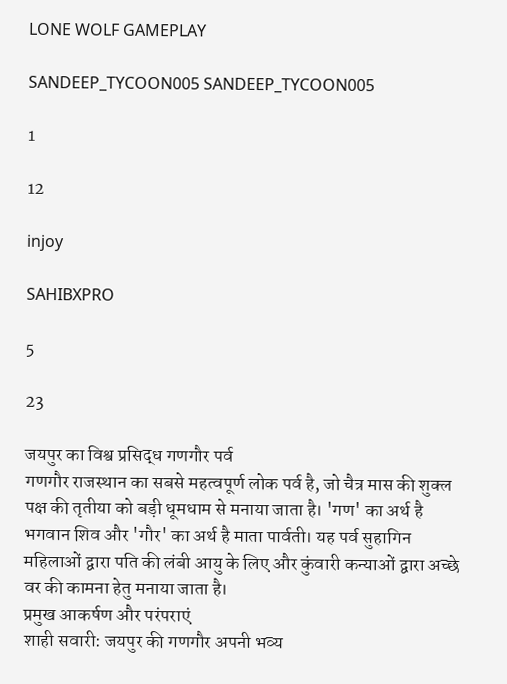LONE WOLF GAMEPLAY

SANDEEP_TYCOON005 SANDEEP_TYCOON005

1

12

injoy

SAHIBXPRO

5

23

जयपुर का विश्व प्रसिद्ध गणगौर पर्व
गणगौर राजस्थान का सबसे महत्वपूर्ण लोक पर्व है, जो चैत्र मास की शुक्ल पक्ष की तृतीया को बड़ी धूमधाम से मनाया जाता है। 'गण' का अर्थ है भगवान शिव और 'गौर' का अर्थ है माता पार्वती। यह पर्व सुहागिन महिलाओं द्वारा पति की लंबी आयु के लिए और कुंवारी कन्याओं द्वारा अच्छे वर की कामना हेतु मनाया जाता है।
प्रमुख आकर्षण और परंपराएं
शाही सवारी: जयपुर की गणगौर अपनी भव्य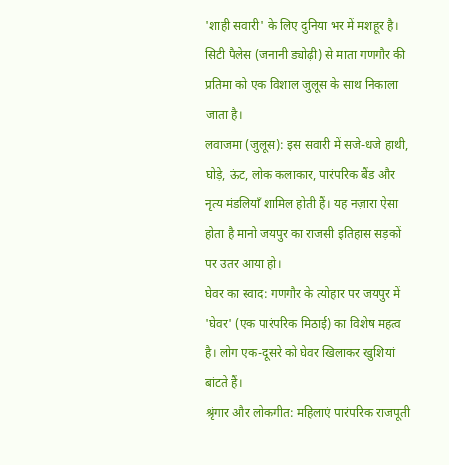'शाही सवारी' के लिए दुनिया भर में मशहूर है। सिटी पैलेस (जनानी ड्योढ़ी) से माता गणगौर की प्रतिमा को एक विशाल जुलूस के साथ निकाला जाता है।
लवाजमा (जुलूस): इस सवारी में सजे-धजे हाथी, घोड़े, ऊंट, लोक कलाकार, पारंपरिक बैंड और नृत्य मंडलियाँ शामिल होती हैं। यह नज़ारा ऐसा होता है मानो जयपुर का राजसी इतिहास सड़कों पर उतर आया हो।
घेवर का स्वाद: गणगौर के त्योहार पर जयपुर में 'घेवर' (एक पारंपरिक मिठाई) का विशेष महत्व है। लोग एक-दूसरे को घेवर खिलाकर खुशियां बांटते हैं।
श्रृंगार और लोकगीत: महिलाएं पारंपरिक राजपूती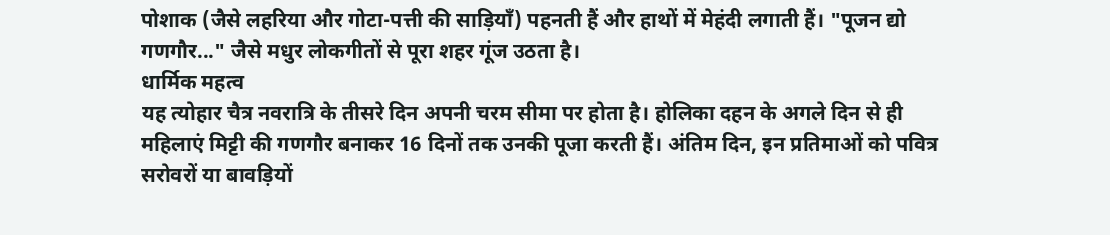पोशाक (जैसे लहरिया और गोटा-पत्ती की साड़ियाँ) पहनती हैं और हाथों में मेहंदी लगाती हैं। "पूजन द्यो गणगौर..." जैसे मधुर लोकगीतों से पूरा शहर गूंज उठता है।
धार्मिक महत्व
यह त्योहार चैत्र नवरात्रि के तीसरे दिन अपनी चरम सीमा पर होता है। होलिका दहन के अगले दिन से ही महिलाएं मिट्टी की गणगौर बनाकर 16 दिनों तक उनकी पूजा करती हैं। अंतिम दिन, इन प्रतिमाओं को पवित्र सरोवरों या बावड़ियों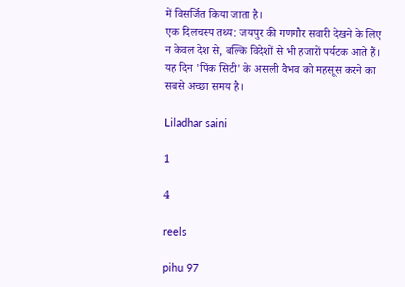में विसर्जित किया जाता है।
एक दिलचस्प तथ्य: जयपुर की गणगौर सवारी देखने के लिए न केवल देश से, बल्कि विदेशों से भी हजारों पर्यटक आते हैं। यह दिन 'पिंक सिटी' के असली वैभव को महसूस करने का सबसे अच्छा समय है।

Liladhar saini

1

4

reels

pihu 97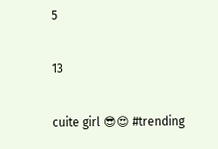5

13

cuite girl 😎😍 #trending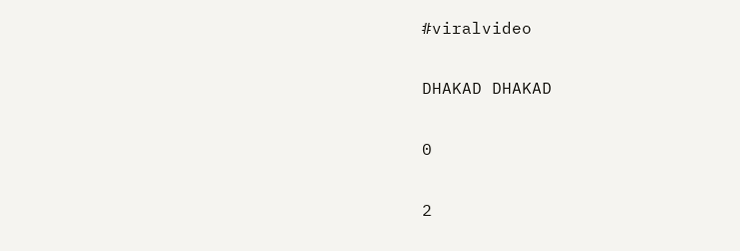#viralvideo

DHAKAD DHAKAD

0

2